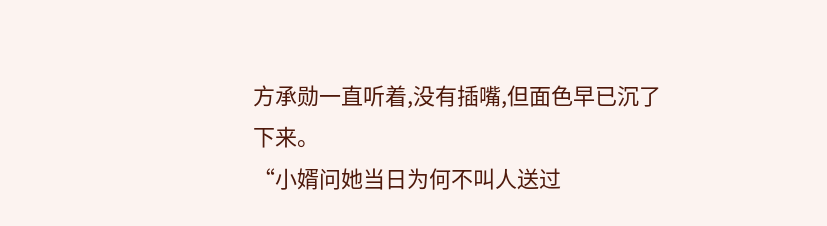方承勋一直听着,没有插嘴,但面色早已沉了下来。
“小婿问她当日为何不叫人送过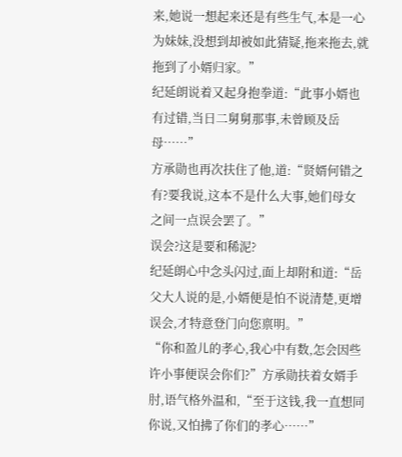来,她说一想起来还是有些生气,本是一心为妹妹,没想到却被如此猜疑,拖来拖去,就拖到了小婿归家。”
纪延朗说着又起身抱拳道:“此事小婿也有过错,当日二舅舅那事,未曾顾及岳母……”
方承勋也再次扶住了他,道:“贤婿何错之有?要我说,这本不是什么大事,她们母女之间一点误会罢了。”
误会?这是要和稀泥?
纪延朗心中念头闪过,面上却附和道:“岳父大人说的是,小婿便是怕不说清楚,更增误会,才特意登门向您禀明。”
“你和盈儿的孝心,我心中有数,怎会因些许小事便误会你们?”方承勋扶着女婿手肘,语气格外温和,“至于这钱,我一直想同你说,又怕拂了你们的孝心……”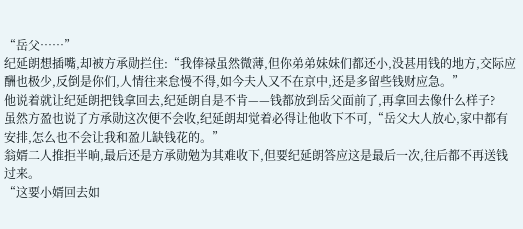“岳父……”
纪延朗想插嘴,却被方承勋拦住:“我俸禄虽然微薄,但你弟弟妹妹们都还小,没甚用钱的地方,交际应酬也极少,反倒是你们,人情往来怠慢不得,如今夫人又不在京中,还是多留些钱财应急。”
他说着就让纪延朗把钱拿回去,纪延朗自是不肯——钱都放到岳父面前了,再拿回去像什么样子?
虽然方盈也说了方承勋这次便不会收,纪延朗却觉着必得让他收下不可,“岳父大人放心,家中都有安排,怎么也不会让我和盈儿缺钱花的。”
翁婿二人推拒半晌,最后还是方承勋勉为其难收下,但要纪延朗答应这是最后一次,往后都不再送钱过来。
“这要小婿回去如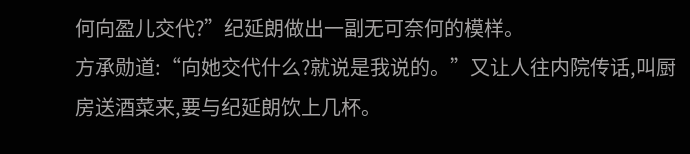何向盈儿交代?”纪延朗做出一副无可奈何的模样。
方承勋道:“向她交代什么?就说是我说的。”又让人往内院传话,叫厨房送酒菜来,要与纪延朗饮上几杯。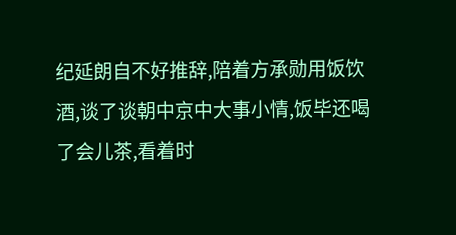纪延朗自不好推辞,陪着方承勋用饭饮酒,谈了谈朝中京中大事小情,饭毕还喝了会儿茶,看着时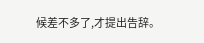候差不多了,才提出告辞。